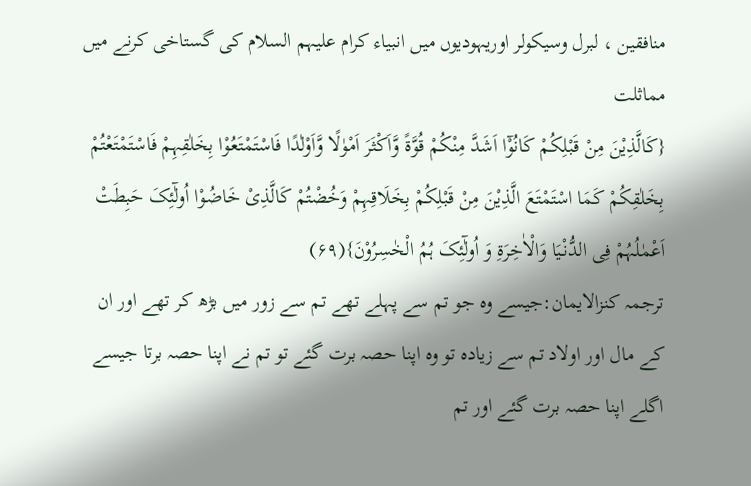منافقین ، لبرل وسیکولر اوریہودیوں میں انبیاء کرام علیہم السلام کی گستاخی کرنے میں مماثلت
{کَالَّذِیْنَ مِنْ قَبْلِکُمْ کَانُوْٓا اَشَدَّ مِنْکُمْ قُوَّۃً وَّاَکْثَرَ اَمْوٰلًا وَّاَوْلٰدًا فَاسْتَمْتَعُوْا بِخَلٰقِہِمْ فَاسْتَمْتَعْتُمْ بِخَلٰقِکُمْ کَمَا اسْتَمْتَعَ الَّذِیْنَ مِنْ قَبْلِکُمْ بِخَلَاقِہِمْ وَخُضْتُمْ کَالَّذِیْ خَاضُوْا اُولٰٓئِکَ حَبِطَتْ اَعْمٰلُہُمْ فِی الدُّنْیَا وَالْاٰخِرَۃِ وَ اُولٰٓئِکَ ہُمُ الْخٰسِرُوْنَ}(۶۹)
ترجمہ کنزالایمان:جیسے وہ جو تم سے پہلے تھے تم سے زور میں بڑھ کر تھے اور ان کے مال اور اولاد تم سے زیادہ تو وہ اپنا حصہ برت گئے تو تم نے اپنا حصہ برتا جیسے اگلے اپنا حصہ برت گئے اور تم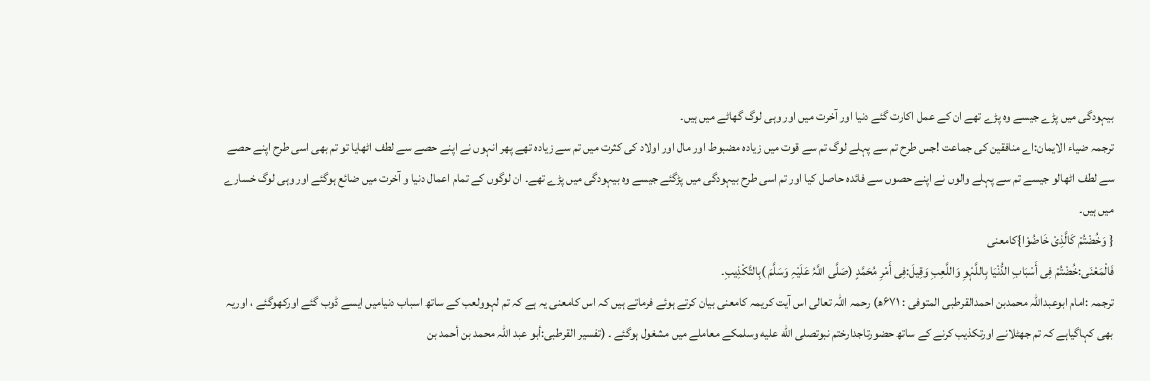بیہودگی میں پڑے جیسے وہ پڑے تھے ان کے عمل اکارت گئے دنیا اور آخرت میں اور وہی لوگ گھاٹے میں ہیں۔
ترجمہ ضیاء الایمان:اے منافقین کی جماعت !جس طرح تم سے پہلے لوگ تم سے قوت میں زیادہ مضبوط اور مال اور اولاد کی کثرت میں تم سے زیادہ تھے پھر انہوں نے اپنے حصے سے لطف اٹھایا تو تم بھی اسی طرح اپنے حصے سے لطف اٹھالو جیسے تم سے پہلے والوں نے اپنے حصوں سے فائدہ حاصل کیا اور تم اسی طرح بیہودگی میں پڑگئے جیسے وہ بیہودگی میں پڑے تھے۔ ان لوگوں کے تمام اعمال دنیا و آخرت میں ضائع ہوگئے اور وہی لوگ خسارے میں ہیں۔
{ وَخُضْتُمْ کَالَّذِیْ خَاضُوْا}کامعنی
فَالْمَعْنَی:خُضْتُمْ فِی أَسْبَابِ الدُّنْیَا بِاللَّہْوِ وَاللَّعِبِ وَقِیلَ:فِی أَمْرِ مُحَمَّدٍ (صَلَّی اللَّہُ عَلَیْہِ وَسَلَّمَ )بِالتَّکْذِیبِ۔
ترجمہ :امام ابوعبداللہ محمدبن احمدالقرطبی المتوفی : ۶۷۱ھ) رحمہ اللہ تعالی اس آیت کریمہ کامعنی بیان کرتے ہوئے فرماتے ہیں کہ اس کامعنی یہ ہے کہ تم لہوولعب کے ساتھ اسباب دنیامیں ایسے ڈوب گئے اورکھوگئے ، اوریہ بھی کہاگیاہے کہ تم جھٹلانے اورتکذیب کرنے کے ساتھ حضورتاجدارختم نبوتصلى الله عليه وسلمکے معاملے میں مشغول ہوگئے ۔ (تفسیر القرطبی:أبو عبد اللہ محمد بن أحمد بن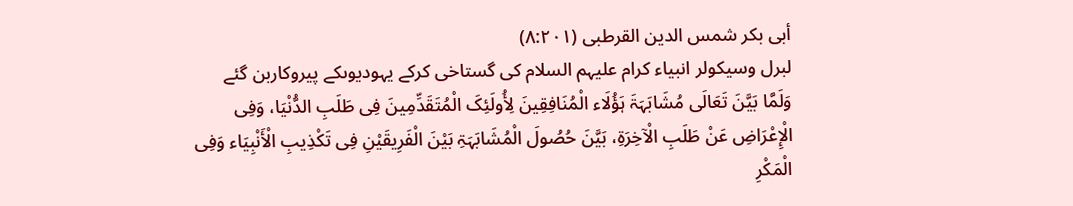أبی بکر شمس الدین القرطبی (۸:۲۰۱)
لبرل وسیکولر انبیاء کرام علیہم السلام کی گستاخی کرکے یہودیوںکے پیروکاربن گئے
وَلَمَّا بَیَّنَ تَعَالَی مُشَابَہَۃَ ہَؤُلَاء الْمُنَافِقِینَ لِأُولَئِکَ الْمُتَقَدِّمِینَ فِی طَلَبِ الدُّنْیَا، وَفِی الْإِعْرَاضِ عَنْ طَلَبِ الْآخِرَۃِ، بَیَّنَ حُصُولَ الْمُشَابَہَۃِ بَیْنَ الْفَرِیقَیْنِ فِی تَکْذِیبِ الْأَنْبِیَاء وَفِی الْمَکْرِ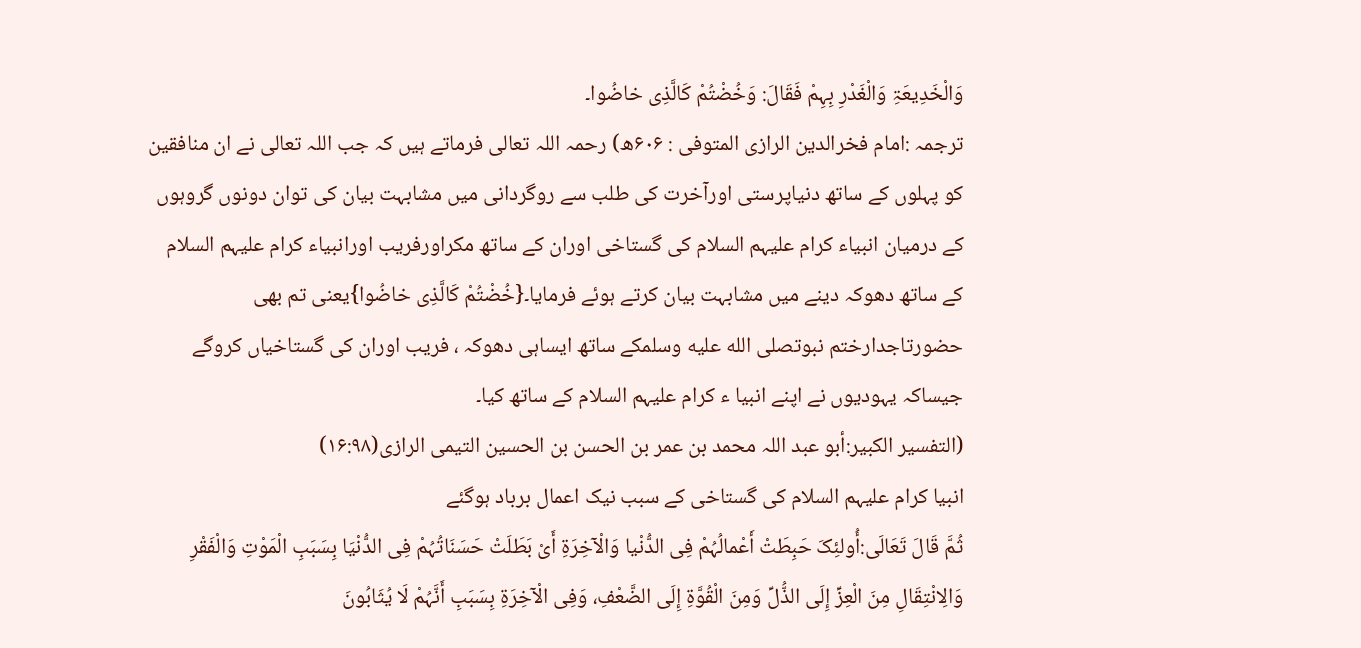وَالْخَدِیعَۃِ وَالْغَدْرِ بِہِمْ فَقَالَ: وَخُضْتُمْ کَالَّذِی خاضُوا۔
ترجمہ :امام فخرالدین الرازی المتوفی : ۶۰۶ھ) رحمہ اللہ تعالی فرماتے ہیں کہ جب اللہ تعالی نے ان منافقین کو پہلوں کے ساتھ دنیاپرستی اورآخرت کی طلب سے روگردانی میں مشابہت بیان کی توان دونوں گروہوں کے درمیان انبیاء کرام علیہم السلام کی گستاخی اوران کے ساتھ مکراورفریب اورانبیاء کرام علیہم السلام کے ساتھ دھوکہ دینے میں مشابہت بیان کرتے ہوئے فرمایا۔{خُضْتُمْ کَالَّذِی خاضُوا}یعنی تم بھی حضورتاجدارختم نبوتصلى الله عليه وسلمکے ساتھ ایساہی دھوکہ ، فریب اوران کی گستاخیاں کروگے جیساکہ یہودیوں نے اپنے انبیا ء کرام علیہم السلام کے ساتھ کیا۔
(التفسیر الکبیر:أبو عبد اللہ محمد بن عمر بن الحسن بن الحسین التیمی الرازی(۱۶:۹۸)
انبیا کرام علیہم السلام کی گستاخی کے سبب نیک اعمال برباد ہوگئے
ثُمَّ قَالَ تَعَالَی:أُولئِکَ حَبِطَتْ أَعْمالُہُمْ فِی الدُّنْیا وَالْآخِرَۃِ أَیْ بَطَلَتْ حَسَنَاتُہُمْ فِی الدُّنْیَا بِسَبَبِ الْمَوْتِ وَالْفَقْرِ وَالِانْتِقَالِ مِنَ الْعِزِّ إِلَی الذُّلِّ وَمِنَ الْقُوَّۃِ إِلَی الضَّعْفِ، وَفِی الْآخِرَۃِ بِسَبَبِ أَنَّہُمْ لَا یُثَابُونَ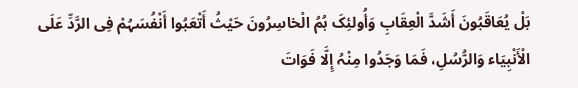بَلْ یُعَاقَبُونَ أَشَدَّ الْعِقَابِ وَأُولئِکَ ہُمُ الْخاسِرُونَ حَیْثُ أَتْعَبُوا أَنْفُسَہُمْ فِی الرَّدِّ عَلَی الْأَنْبِیَاء وَالرُّسُلِ، فَمَا وَجَدُوا مِنْہُ إِلَّا فَوَاتَ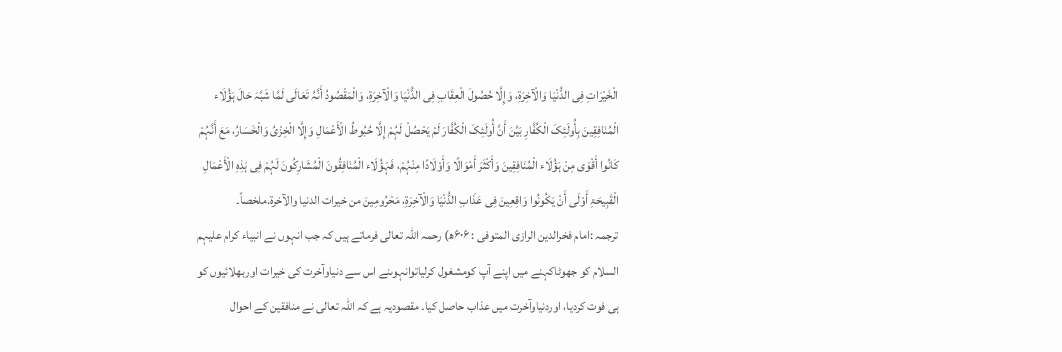الْخَیْرَاتِ فِی الدُّنْیَا وَالْآخِرَۃِ، وَإِلَّا حُصُولَ الْعِقَابِ فِی الدُّنْیَا وَالْآخِرَۃِ، وَالْمَقْصُودُ أَنَّہُ تَعَالَی لَمَّا شَبَّہَ حَالَ ہَؤُلَاء الْمُنَافِقِینَ بِأُولَئِکَ الْکُفَّارِ بَیَّنَ أَنَّ أُولَئِکَ الْکُفَّارَ لَمْ یَحْصُلْ لَہُمْ إِلَّا حُبُوطُ الْأَعْمَالِ وَإِلَّا الْخِزْیُ وَالْخَسَارُ، مَعَ أَنَّہُمْ کَانُوا أَقْوَی مِنْ ہَؤُلَاء الْمُنَافِقِینَ وَأَکْثَرَ أَمْوَالًا وَأَوْلَادًا مِنْہُمْ، فَہَؤُلَاء الْمُنَافِقُونَ الْمُشَارِکُونَ لَہُمْ فِی ہَذِہِ الْأَعْمَالِ الْقَبِیحَۃِ أَوْلَی أَنْ یَکُونُوا وَاقِعِینَ فِی عَذَابِ الدُّنْیَا وَالْآخِرَۃِ، مَحْرُومِینَ من خیرات الدنیا والآخرۃ.ملخصاً۔
ترجمہ :امام فخرالدین الرازی المتوفی : ۶۰۶ھ) رحمہ اللہ تعالی فرماتے ہیں کہ جب انہوں نے انبیاء کرام علیہم السلام کو جھوٹاکہنے میں اپنے آپ کومشغول کرلیاتوانہوںنے اس سے دنیاوآخرت کی خیرات اوربھلائیوں کو ہی فوت کردیا، اوردنیاوآخرت میں عذاب حاصل کیا۔ مقصودیہ ہے کہ اللہ تعالی نے منافقین کے احوال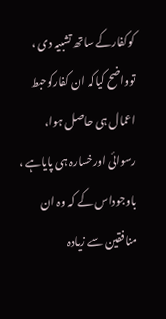کوکفارکے ساتھ تشبیہ دی ، توواضح کیاکہ ان کفارکوحبط اعمال ہی حاصل ہوا، رسوائی اورخسارہ ہی پایاہے ، باوجوداس کے کہ وہ ان منافقین سے زیادہ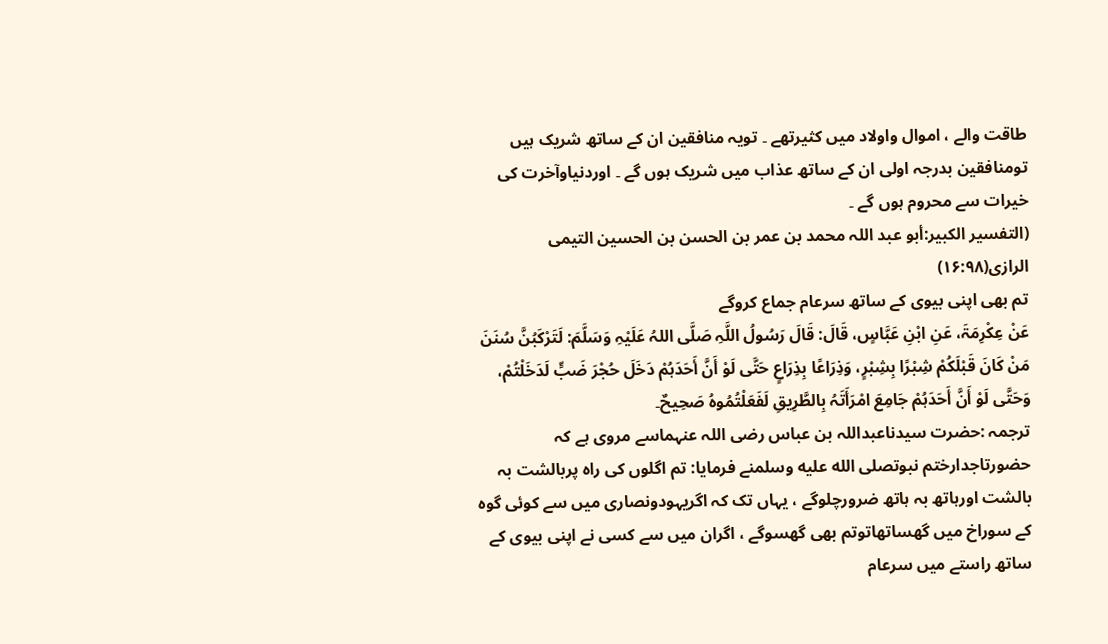طاقت والے ، اموال واولاد میں کثیرتھے ۔ تویہ منافقین ان کے ساتھ شریک ہیں تومنافقین بدرجہ اولی ان کے ساتھ عذاب میں شریک ہوں گے ۔ اوردنیاوآخرت کی خیرات سے محروم ہوں گے ۔
(التفسیر الکبیر:أبو عبد اللہ محمد بن عمر بن الحسن بن الحسین التیمی الرازی(۱۶:۹۸)
تم بھی اپنی بیوی کے ساتھ سرعام جماع کروگے
عَنْ عِکْرِمَۃَ، عَنِ ابْنِ عَبَّاسٍ، قَالَ: قَالَ رَسُولُ اللَّہِ صَلَّی اللہُ عَلَیْہِ وَسَلَّمَ: لَتَرْکَبُنَّ سُنَنَ مَنْ کَانَ قَبْلَکُمْ شِبْرًا بِشِبْرٍ، وَذِرَاعًا بِذِرَاعٍ حَتَّی لَوْ أَنَّ أَحَدَہُمْ دَخَلَ حُجْرَ ضَبٍّ لَدَخَلْتُمْ، وَحَتَّی لَوْ أَنَّ أَحَدَہُمْ جَامِعَ امْرَأَتَہُ بِالطَّرِیقِ لَفَعَلْتُمُوہُ صَحِیحٌ۔
ترجمہ :حضرت سیدناعبداللہ بن عباس رضی اللہ عنہماسے مروی ہے کہ حضورتاجدارختم نبوتصلى الله عليه وسلمنے فرمایا: تم اگلوں کی راہ پربالشت بہ بالشت اورہاتھ بہ ہاتھ ضرورچلوگے ، یہاں تک کہ اگریہودونصاری میں سے کوئی گوہ کے سوراخ میں گھساتھاتوتم بھی گھسوگے ، اگران میں سے کسی نے اپنی بیوی کے ساتھ راستے میں سرعام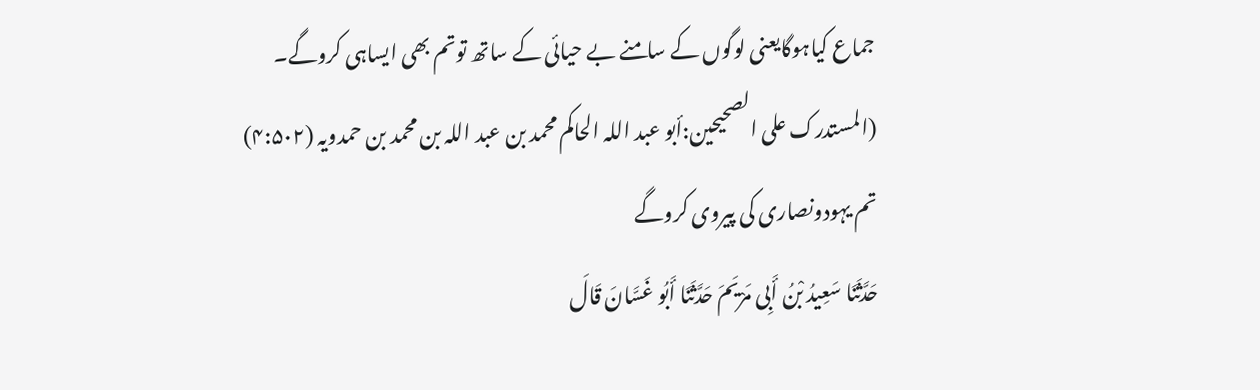جماع کیاہوگایعنی لوگوں کے سامنے بے حیائی کے ساتھ توتم بھی ایساہی کروگے۔
(المستدرک علی الصحیحین:أبو عبد اللہ الحاکم محمد بن عبد اللہ بن محمد بن حمدویہ (۴:۵۰۲)
تم یہودونصاری کی پیروی کروگے
حَدَّثَنَا سَعِیدُ بْنُ أَبِی مَرْیَمَ حَدَّثَنَا أَبُو غَسَّانَ قَالَ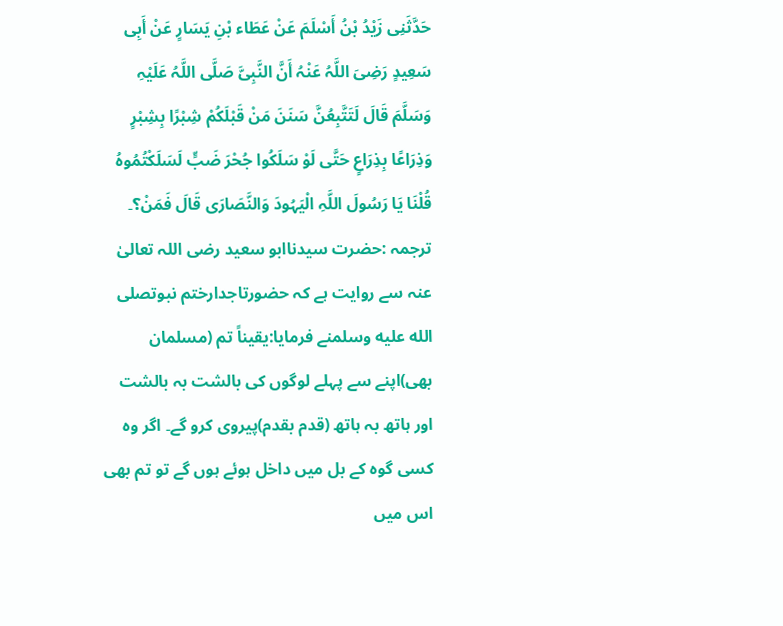حَدَّثَنِی زَیْدُ بْنُ أَسْلَمَ عَنْ عَطَاء بْنِ یَسَارٍ عَنْ أَبِی سَعِیدٍ رَضِیَ اللَّہُ عَنْہُ أَنَّ النَّبِیَّ صَلَّی اللَّہُ عَلَیْہِ وَسَلَّمَ قَالَ لَتَتَّبِعُنَّ سَنَنَ مَنْ قَبْلَکُمْ شِبْرًا بِشِبْرٍ وَذِرَاعًا بِذِرَاعٍ حَتَّی لَوْ سَلَکُوا جُحْرَ ضَبٍّ لَسَلَکْتُمُوہُ قُلْنَا یَا رَسُولَ اللَّہِ الْیَہُودَ وَالنَّصَارَی قَالَ فَمَنْ؟۔
ترجمہ :حضرت سیدناابو سعید رضی اللہ تعالیٰ عنہ سے روایت ہے کہ حضورتاجدارختم نبوتصلى الله عليه وسلمنے فرمایا:یقیناً تم (مسلمان بھی)اپنے سے پہلے لوگوں کی بالشت بہ بالشت اور ہاتھ بہ ہاتھ (قدم بقدم)پیروی کرو گے۔ اگر وہ کسی گوہ کے بل میں داخل ہوئے ہوں گے تو تم بھی اس میں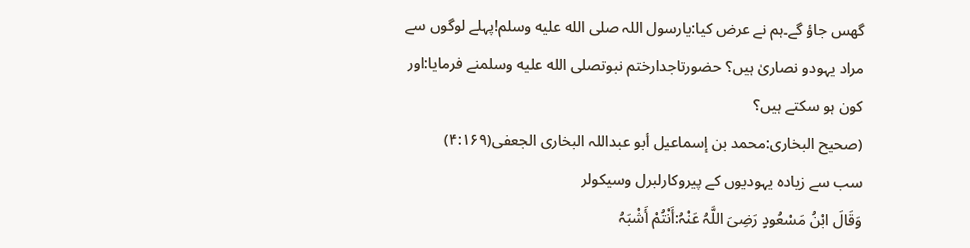گھس جاؤ گے۔ہم نے عرض کیا:یارسول اللہ صلى الله عليه وسلم!پہلے لوگوں سے مراد یہودو نصاریٰ ہیں؟ حضورتاجدارختم نبوتصلى الله عليه وسلمنے فرمایا:اور کون ہو سکتے ہیں؟
(صحیح البخاری:محمد بن إسماعیل أبو عبداللہ البخاری الجعفی(۴:۱۶۹)
سب سے زیادہ یہودیوں کے پیروکارلبرل وسیکولر
وَقَالَ ابْنُ مَسْعُودٍ رَضِیَ اللَّہُ عَنْہُ:أَنْتُمْ أَشْبَہُ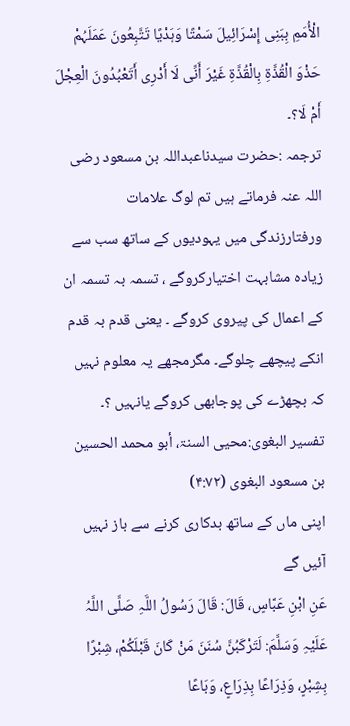الْأُمَمِ بِبَنِی إِسْرَائِیلَ سَمْتًا وَہَدْیًا تَتَّبِعُونَ عَمَلَہُمْ حَذْوَ الْقُذَّۃِ بِالْقُذَّۃِ غَیْرَ أَنِّی لَا أَدْرِی أَتَعْبُدُونَ الْعِجْلَ أَمْ لَا؟۔
ترجمہ :حضرت سیدناعبداللہ بن مسعود رضی اللہ عنہ فرماتے ہیں تم لوگ علامات ورفتارزندگی میں یہودیوں کے ساتھ سب سے زیادہ مشابہت اختیارکروگے ، تسمہ بہ تسمہ ان کے اعمال کی پیروی کروگے ۔ یعنی قدم بہ قدم انکے پیچھے چلوگے۔ مگرمجھے یہ معلوم نہیں کہ بچھڑے کی پوجابھی کروگے یانہیں ؟۔
تفسیر البغوی:محیی السنۃ، أبو محمد الحسین بن مسعود البغوی (۴:۷۲)
اپنی ماں کے ساتھ بدکاری کرنے سے باز نہیں آئیں گے
عَنِ ابْنِ عَبَّاسٍ، قَالَ: قَالَ رَسُولُ اللَّہِ صَلَّی اللَّہُ عَلَیْہِ وَسَلَّمَ: لَتَرْکَبُنَّ سُنَنَ مَنْ کَانَ قَبْلَکُمْ، شِبْرًا بِشِبْرٍ، وَذِرَاعًا بِذِرَاعٍ، وَبَاعًا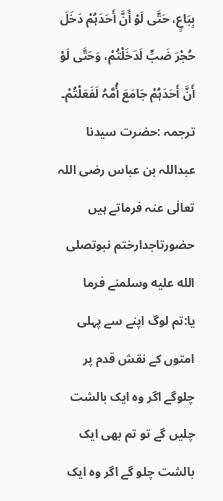بِبَاعٍ، حَتَّی لَوْ أَنَّ أَحَدَہُمْ دَخَلَ حُجْرَ ضَبٍّ لَدَخَلْتُمْ، وَحَتَّی لَوْ أَنَّ أَحَدَہُمْ جَامَعَ أُمَّہُ لَفَعَلْتُمْ۔
ترجمہ :حضرت سیدنا عبداللہ بن عباس رضی اللہ تعالٰی عنہ فرماتے ہیں حضورتاجدارختم نبوتصلى الله عليه وسلمنے فرما یا:تم لوگ اپنے سے پہلی امتوں کے نقش قدم پر چلوگے اگر وہ ایک بالشت چلیں گے تو تم بھی ایک بالشت چلو گے اگر وہ ایک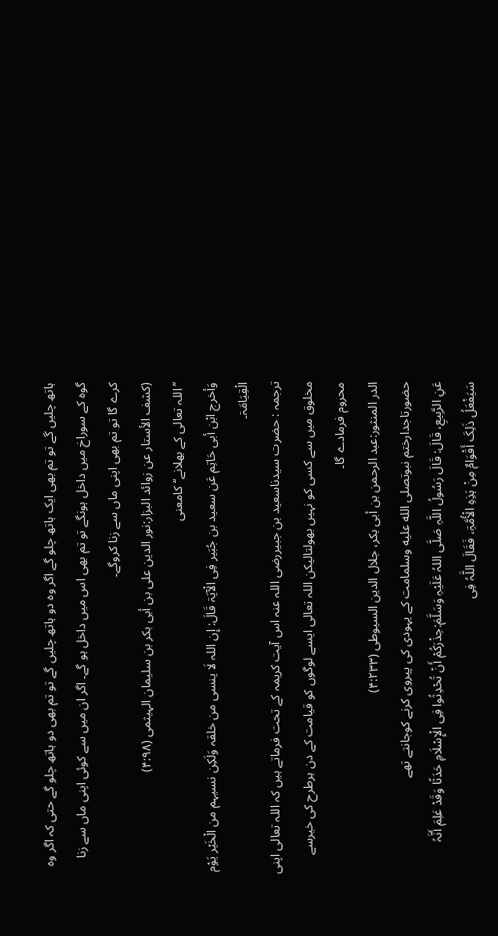ہاتھ چلیں گے تو تم بھی ایک ہاتھ چلو گے اگر وہ دو ہاتھ چلیں گے تو تم بھی دو ہاتھ چلو گے حتی کہ اگر وہ گوہ کے سوراخ میں داخل ہونگے تو تم بھی اس میں داخل ہو گے۔ اگر ان میں سے کوئی اپنی ماں سے زنا کرے گا تو تم بھی اپنی ماں سے زنا کروگے۔
(کشف الأستار عن زوائد البزار:نور الدین علی بن أبی بکر بن سلیمان الہیثمی (۴:۹۸)
’’اللہ تعالی کے بھلانے‘‘ کامعنی
وَأخرج ابْن أبی حَاتِم عَن سعید بن جُبَیر فِی الْآیَۃ قَالَ: إِن اللہ لَا ینسی من خلقہ وَلَکِن نسیہم من الْخَیْر یَوْم الْقِیَامَۃ۔
ترجمہ : حضرت سیدناسعید بن جبیررضی اللہ عنہ اس آیت کریمہ کے تحت فرماتے ہیں کہ اللہ تعالی اپنی مخلوق میں سے کسی کو نہیں بھولتالیکن اللہ تعالی ایسے لوگوں کو قیامت کے دن ہرطرح کی خیرسے محروم فرمادے گا۔
الدر المنثور:عبد الرحمن بن أبی بکر، جلال الدین السیوطی (۴:۲۳۳)
حضورتاجدارختم نبوتصلى الله عليه وسلمامت کے یہودی کی پیروی کرنے کوجانتے تھے
عَنِ الرَّبِیعِ، قَالَ: قَالَ رَسُولُ اللَّہِ صَلَّی اللہُ عَلَیْہِ وَسَلَّمَ:حِذْرَکُمْ أَنْ تُحْدِثُوا فِی الْإِسْلَامِ حَدَثًا وَقَدْ عَلِمَ أَنَّہُ سَیَفْعَلُ ذَلِکَ أَقْوَامٌ مِنْ ہَذِہِ الْأُمَّۃِ، فَقَالَ اللَّہُ فِی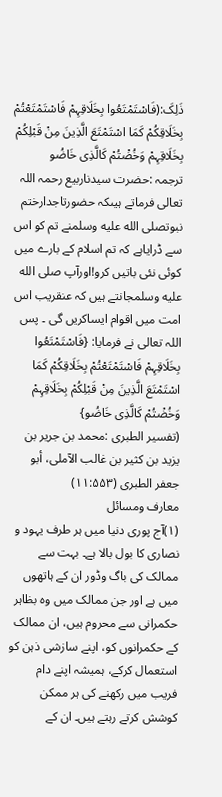ذَلِکَ:(فَاسْتَمْتَعُوا بِخَلَاقِہِمْ فَاسْتَمْتَعْتُمْ بِخَلَاقِکُمْ کَمَا اسْتَمْتَعَ الَّذِینَ مِنْ قَبْلِکُمْ بِخَلَاقِہِمْ وَخُضْتُمْ کَالَّذِی خَاضُو
ترجمہ :حضرت سیدناربیع رحمہ اللہ تعالی فرماتے ہیںکہ حضورتاجدارختم نبوتصلى الله عليه وسلمنے تم کو اس سے ڈرایاہے کہ تم اسلام کے بارے میں کوئی نئی باتیں کرو!اورآپ صلى الله عليه وسلمجانتے ہیں کہ عنقریب اس امت میں اقوام ایساکریں گی ۔ پس اللہ تعالی نے فرمایا: {فَاسْتَمْتَعُوا بِخَلَاقِہِمْ فَاسْتَمْتَعْتُمْ بِخَلَاقِکُمْ کَمَا اسْتَمْتَعَ الَّذِینَ مِنْ قَبْلِکُمْ بِخَلَاقِہِمْ وَخُضْتُمْ کَالَّذِی خَاضُو}
(تفسیر الطبری :محمد بن جریر بن یزید بن کثیر بن غالب الآملی، أبو جعفر الطبری (۱۱:۵۵۳)
معارف ومسائل
(۱)آج پوری دنیا میں ہر طرف یہود و نصاری کا بول بالا ہے۔ بہت سے ممالک کی باگ وڈور ان کے ہاتھوں میں ہے اور جن ممالک میں وہ بظاہر حکمرانی سے محروم ہیں، ان ممالک کے حکمرانوں کو، اپنے سازشی ذہن کو استعمال کرکے، ہمیشہ اپنے دام فریب میں رکھنے کی ہر ممکن کوشش کرتے رہتے ہیں۔ ان کے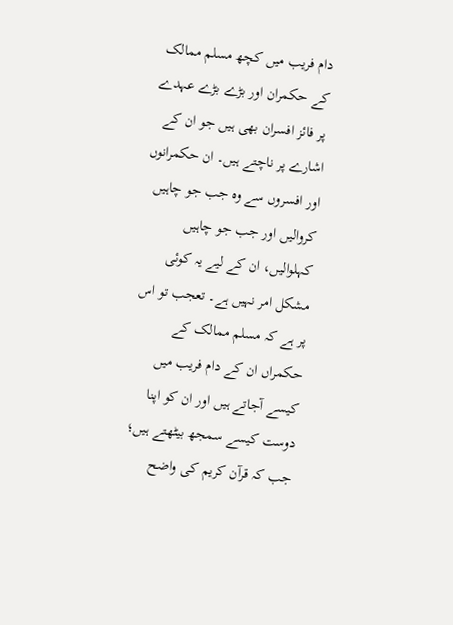دام فریب میں کچھ مسلم ممالک کے حکمران اور بڑے بڑے عہدے پر فائز افسران بھی ہیں جو ان کے اشارے پر ناچتے ہیں۔ ان حکمرانوں اور افسروں سے وہ جب جو چاہیں کروالیں اور جب جو چاہیں کہلوالیں، ان کے لیے یہ کوئی مشکل امر نہیں ہے۔ تعجب تو اس پر ہے کہ مسلم ممالک کے حکمراں ان کے دام فریب میں کیسے آجاتے ہیں اور ان کو اپنا دوست کیسے سمجھ بیٹھتے ہیں؛ جب کہ قرآن کریم کی واضح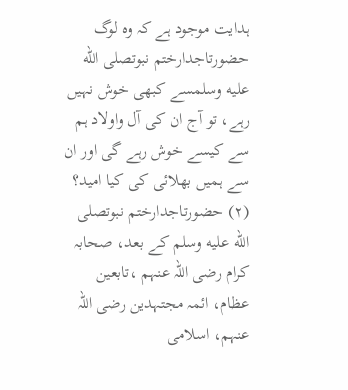ہدایت موجود ہے کہ وہ لوگ حضورتاجدارختم نبوتصلى الله عليه وسلمسے کبھی خوش نہیں رہے، تو آج ان کی آل واولاد ہم سے کیسے خوش رہے گی اور ان سے ہمیں بھلائی کی کیا امید؟
(۲) حضورتاجدارختم نبوتصلى الله عليه وسلم کے بعد، صحابہ کرام رضی اللہ عنہم ،تابعین عظام، ائمہ مجتہدین رضی اللہ عنہم، اسلامی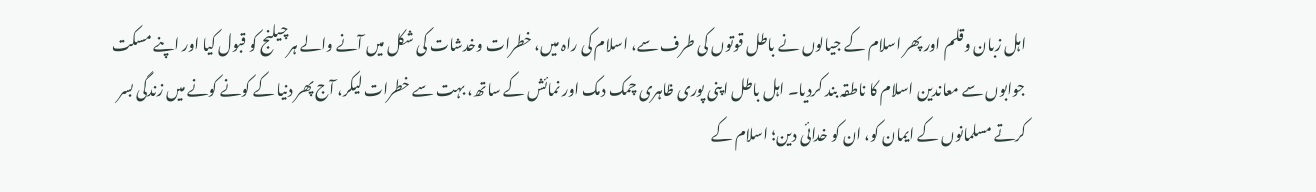اہل زبان وقلم اور پھر اسلام کے جیالوں نے باطل قوتوں کی طرف سے، اسلام کی راہ میں، خطرات وخدشات کی شکل میں آنے والے ہرچیلنج کو قبول کیا اور اپنے مسکت جوابوں سے معاندین اسلام کا ناطقہ بند کردیا۔ اہل باطل اپنی پوری ظاہری چمک دمک اور نمائش کے ساتھ، بہت سے خطرات لیکر، آج پھر دنیا کے کونے کونے میں زندگی بسر کرتے مسلمانوں کے ایمان کو، ان کو خدائی دین؛ اسلام کے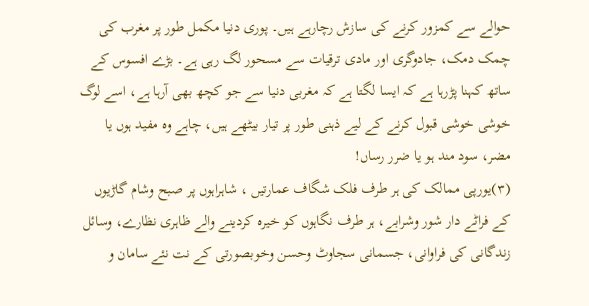حوالے سے کمزور کرنے کی سازش رچارہے ہیں۔ پوری دنیا مکمل طور پر مغرب کی چمک دمک، جادوگری اور مادی ترقیات سے مسحور لگ رہی ہے۔ بڑے افسوس کے ساتھ کہنا پڑرہا ہے کہ ایسا لگتا ہے کہ مغربی دنیا سے جو کچھ بھی آرہا ہے، اسے لوگ خوشی خوشی قبول کرنے کے لیے ذہنی طور پر تیار بیٹھے ہیں، چاہے وہ مفید ہوں یا مضر، سود مند ہو یا ضرر رساں!
(۳)یورپی ممالک کی ہر طرف فلک شگاف عمارتیں ، شاہراہوں پر صبح وشام گاڑیوں کے فراٹے دار شور وشرابے، ہر طرف نگاہوں کو خیرہ کردینے والے ظاہری نظارے، وسائل زندگانی کی فراوانی، جسمانی سجاوٹ وحسن وخوبصورتی کے نت نئے سامان و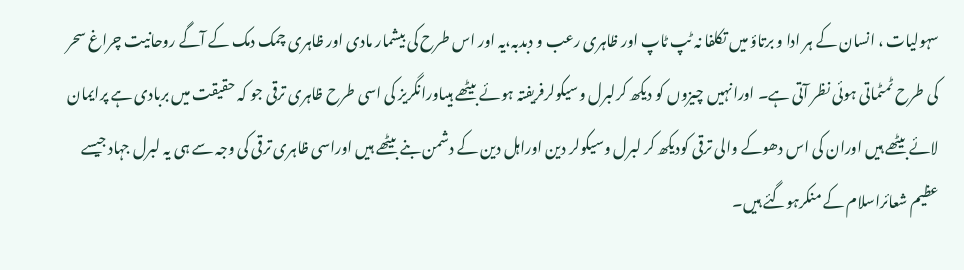سہولیات ، انسان کے ہر ادا و برتاؤ میں تکلفا نہ ٹپ ٹاپ اور ظاہری رعب و دبدبہ،یہ اور اس طرح کی بیشمار مادی اور ظاہری چمک دمک کے آگے روحانیت چراغ سحر کی طرح ٹمٹماتی ہوئی نظر آتی ہے۔ اورانہیں چیزوں کو دیکھ کرلبرل وسیکولرفریفتہ ہوئے بیٹھے ہیںاورانگریز کی اسی طرح ظاہری ترقی جو کہ حقیقت میں بربادی ہے پرایمان لائے بیٹھے ہیں اوران کی اس دھوکے والی ترقی کودیکھ کر لبرل وسیکولر دین اوراہل دین کے دشمن بنے بیٹھے ہیں اوراسی ظاہری ترقی کی وجہ سے ہی یہ لبرل جہاد جیسے عظیم شعائراسلام کے منکرہوگئے ہیں۔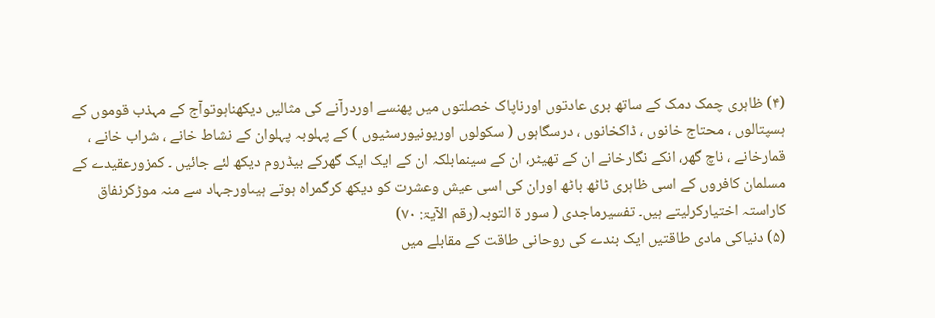(۴) ظاہری چمک دمک کے ساتھ بری عادتوں اورناپاک خصلتوں میں پھنسے اوردرآنے کی مثالیں دیکھناہوتوآج کے مہذب قوموں کے ہسپتالوں ، محتاج خانوں ، ڈاکخانوں ، درسگاہوں ( سکولوں اوریونیورسٹیوں ) کے پہلوبہ پہلوان کے نشاط خانے ، شراب خانے ، قمارخانے ، ناچ گھر، انکے نگارخانے ان کے تھیٹر، ان کے سینمابلکہ ان کے ایک ایک گھرکے بیڈروم دیکھ لئے جائیں ۔ کمزورعقیدے کے مسلمان کافروں کے اسی ظاہری ٹاٹھ باٹھ اوران کی اسی عیش وعشرت کو دیکھ کرگمراہ ہوتے ہیںاورجہاد سے منہ موڑکرنفاق کاراستہ اختیارکرلیتے ہیں۔ تفسیرماجدی ( سور ۃ التوبہ(رقم الآیۃ: ۷۰)
(۵) دنیاکی مادی طاقتیں ایک بندے کی روحانی طاقت کے مقابلے میں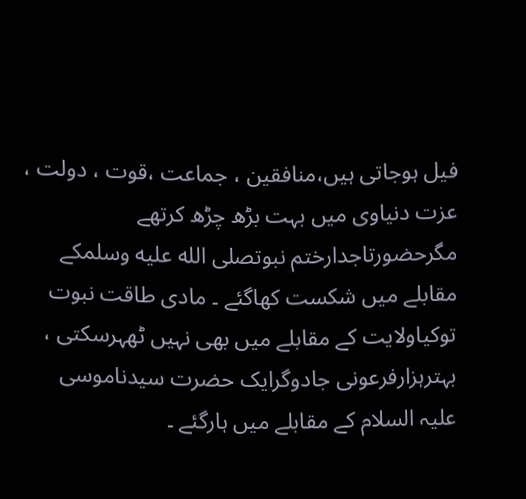فیل ہوجاتی ہیں،منافقین ، جماعت ،قوت ، دولت ، عزت دنیاوی میں بہت بڑھ چڑھ کرتھے مگرحضورتاجدارختم نبوتصلى الله عليه وسلمکے مقابلے میں شکست کھاگئے ۔ مادی طاقت نبوت توکیاولایت کے مقابلے میں بھی نہیں ٹھہرسکتی ، بہترہزارفرعونی جادوگرایک حضرت سیدناموسی علیہ السلام کے مقابلے میں ہارگئے ۔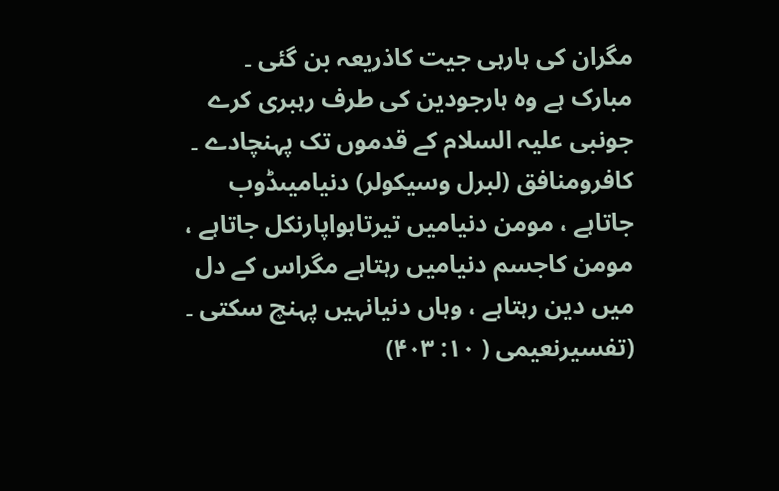مگران کی ہارہی جیت کاذریعہ بن گئی ۔ مبارک ہے وہ ہارجودین کی طرف رہبری کرے جونبی علیہ السلام کے قدموں تک پہنچادے ۔ کافرومنافق (لبرل وسیکولر) دنیامیںڈوب جاتاہے ، مومن دنیامیں تیرتاہواپارنکل جاتاہے ، مومن کاجسم دنیامیں رہتاہے مگراس کے دل میں دین رہتاہے ، وہاں دنیانہیں پہنچ سکتی ۔ (تفسیرنعیمی ( ۱۰: ۴۰۳)